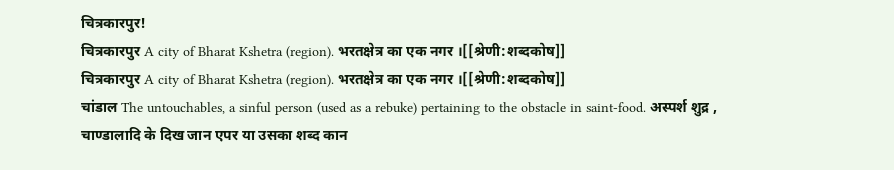चित्रकारपुर!
चित्रकारपुर A city of Bharat Kshetra (region). भरतक्षेत्र का एक नगर ।[[श्रेणी:शब्दकोष]]
चित्रकारपुर A city of Bharat Kshetra (region). भरतक्षेत्र का एक नगर ।[[श्रेणी:शब्दकोष]]
चांडाल The untouchables, a sinful person (used as a rebuke) pertaining to the obstacle in saint-food. अस्पर्श शुद्र , चाण्डालादि के दिख जान एपर या उसका शब्द कान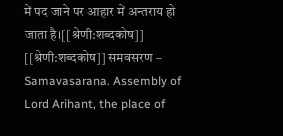में पद जाने पर आहार में अन्तराय हो जाता है।[[श्रेणी:शब्दकोष]]
[[श्रेणी:शब्दकोष]] समवसरण – Samavasarana. Assembly of Lord Arihant, the place of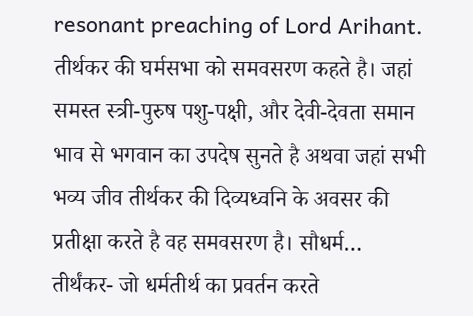resonant preaching of Lord Arihant. तीर्थकर की घर्मसभा को समवसरण कहते है। जहां समस्त स्त्री-पुरुष पशु-पक्षी, और देवी-देवता समान भाव से भगवान का उपदेष सुनते है अथवा जहां सभी भव्य जीव तीर्थकर की दिव्यध्वनि के अवसर की प्रतीक्षा करते है वह समवसरण है। सौधर्म…
तीर्थंकर- जो धर्मतीर्थ का प्रवर्तन करते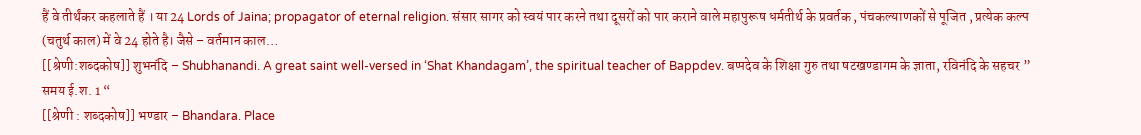हैं वे तीर्थंकर कहलाते हैं । या 24 Lords of Jaina; propagator of eternal religion. संसार सागर को स्वयं पार करने तथा दूसरों को पार कराने वाले महापुरूष धर्मतीर्थ के प्रवर्तक , पंचकल्याणकों से पूजित , प्रत्येक कल्प (चतुर्थ काल) में वे 24 होते है। जैसे – वर्तमान काल…
[[श्रेणी:शब्दकोष]] शुभनंदि – Shubhanandi. A great saint well-versed in ‘Shat Khandagam’, the spiritual teacher of Bappdev. बप्पदेव के शिक्षा गुरु तथा षटखण्डागम के ज्ञाता, रविनंदि के सहचर ” समय ई.श. 1 “
[[श्रेणी : शब्दकोष]] भण्डार – Bhandara. Place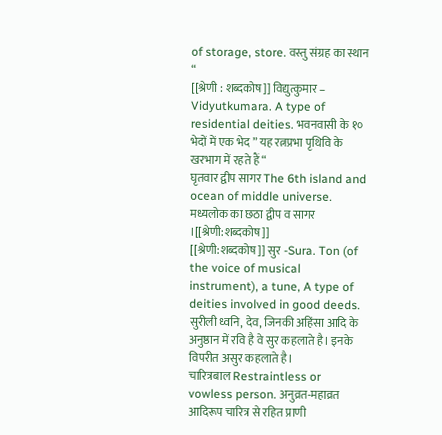of storage, store. वस्तु संग्रह का स्थान “
[[श्रेणी : शब्दकोष]] विद्युत्कुमार – Vidyutkumara. A type of residential deities. भवनवासी के १० भेदों में एक भेद ” यह रत्नप्रभा पृथिवि के खरभाग में रहते हैं “
घृतवार द्वीप सागर The 6th island and ocean of middle universe. मध्यलोक का छठा द्वीप व सागर ।[[श्रेणी:शब्दकोष]]
[[श्रेणी:शब्दकोष]] सुर -Sura. Ton (of the voice of musical instrument), a tune, A type of deities involved in good deeds. सुरीली ध्वनि, देव, जिनकी अहिंसा आदि के अनुष्ठान में रवि है वे सुर कहलाते है। इनके विपरीत असुर कहलाते है।
चारित्रबाल Restraintless or vowless person. अनुव्रत-महाव्रत आदिरूप चारित्र से रहित प्राणी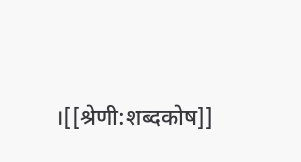।[[श्रेणी:शब्दकोष]]